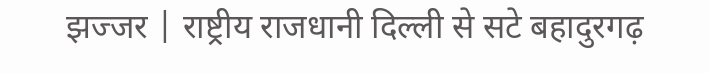झज्जर | राष्ट्रीय राजधानी दिल्ली से सटे बहादुरगढ़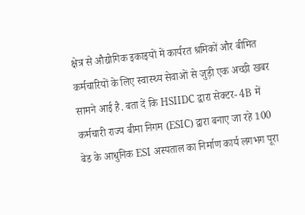क्षेत्र से औद्योगिक इकाइयों में कार्यरत श्रमिकों और बीमित कर्मचारियों के लिए स्वास्थ्य सेवाओं से जुड़ी एक अच्छी खबर सामने आई है. बता दें कि HSIIDC द्वारा सेक्टर- 4B में कर्मचारी राज्य बीमा निगम (ESIC) द्वारा बनाए जा रहे 100 बेड के आधुनिक ESI अस्पताल का निर्माण कार्य लगभग पूरा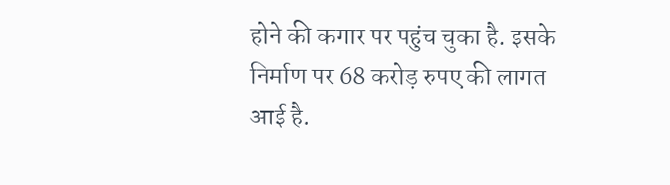होने की कगार पर पहुंच चुका है. इसके निर्माण पर 68 करोड़ रुपए की लागत आई है.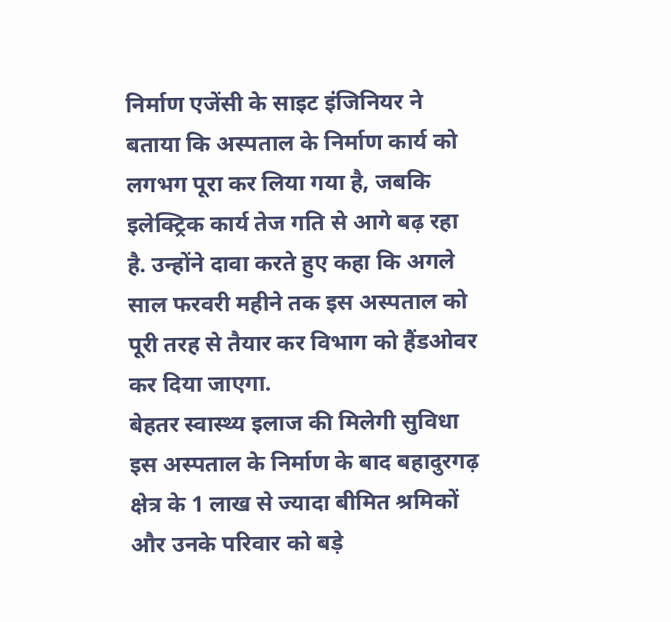निर्माण एजेंसी के साइट इंजिनियर ने बताया कि अस्पताल के निर्माण कार्य को लगभग पूरा कर लिया गया है, जबकि इलेक्ट्रिक कार्य तेज गति से आगे बढ़ रहा है. उन्होंने दावा करते हुए कहा कि अगले साल फरवरी महीने तक इस अस्पताल को पूरी तरह से तैयार कर विभाग को हैंडओवर कर दिया जाएगा.
बेहतर स्वास्थ्य इलाज की मिलेगी सुविधा
इस अस्पताल के निर्माण के बाद बहादुरगढ़ क्षेत्र के 1 लाख से ज्यादा बीमित श्रमिकों और उनके परिवार को बड़े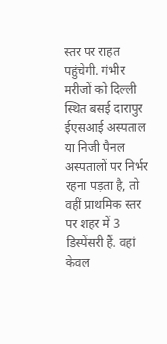स्तर पर राहत पहुंचेगी. गंभीर मरीजों को दिल्ली स्थित बसई दारापुर ईएसआई अस्पताल या निजी पैनल अस्पतालों पर निर्भर रहना पड़ता है, तो वहीं प्राथमिक स्तर पर शहर में 3 डिस्पेंसरी हैं. वहां केवल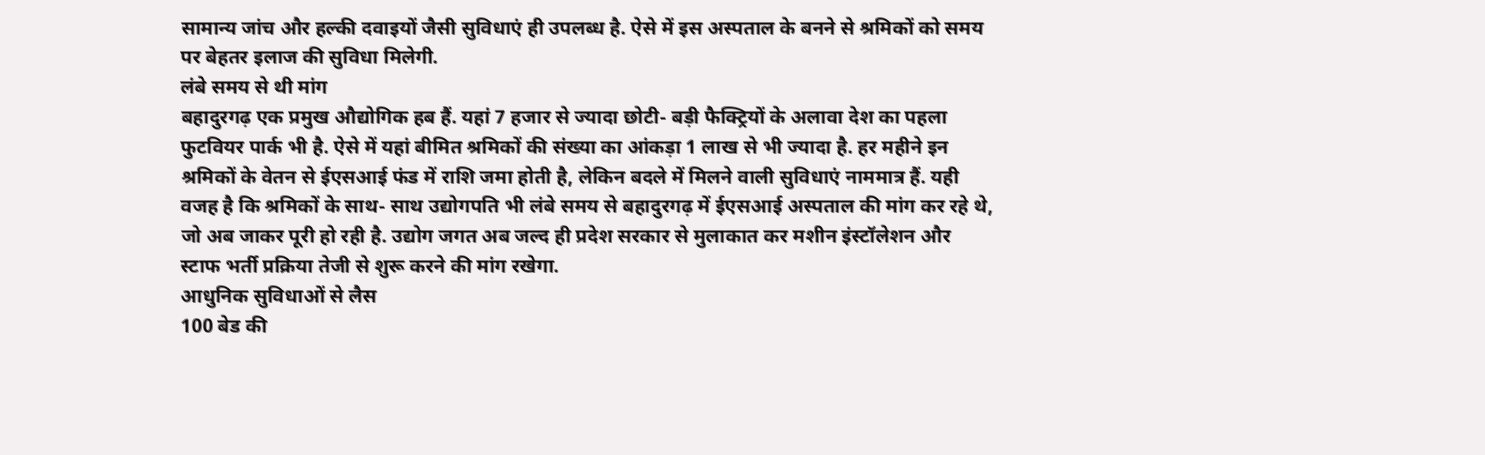सामान्य जांच और हल्की दवाइयों जैसी सुविधाएं ही उपलब्ध है. ऐसे में इस अस्पताल के बनने से श्रमिकों को समय पर बेहतर इलाज की सुविधा मिलेगी.
लंबे समय से थी मांग
बहादुरगढ़ एक प्रमुख औद्योगिक हब हैं. यहां 7 हजार से ज्यादा छोटी- बड़ी फैक्ट्रियों के अलावा देश का पहला फुटवियर पार्क भी है. ऐसे में यहां बीमित श्रमिकों की संख्या का आंकड़ा 1 लाख से भी ज्यादा है. हर महीने इन श्रमिकों के वेतन से ईएसआई फंड में राशि जमा होती है, लेकिन बदले में मिलने वाली सुविधाएं नाममात्र हैं. यही वजह है कि श्रमिकों के साथ- साथ उद्योगपति भी लंबे समय से बहादुरगढ़ में ईएसआई अस्पताल की मांग कर रहे थे, जो अब जाकर पूरी हो रही है. उद्योग जगत अब जल्द ही प्रदेश सरकार से मुलाकात कर मशीन इंस्टॉलेशन और स्टाफ भर्ती प्रक्रिया तेजी से शुरू करने की मांग रखेगा.
आधुनिक सुविधाओं से लैस
100 बेड की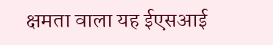क्षमता वाला यह ईएसआई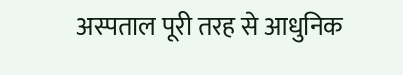अस्पताल पूरी तरह से आधुनिक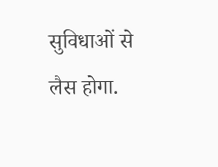सुविधाओं से लैस होगा.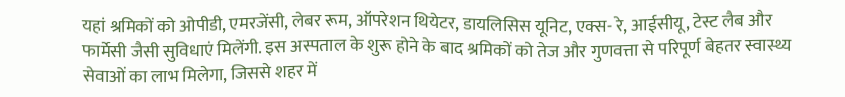यहां श्रमिकों को ओपीडी, एमरजेंसी, लेबर रूम, ऑपरेशन थियेटर, डायलिसिस यूनिट, एक्स- रे, आईसीयू, टेस्ट लैब और फार्मेसी जैसी सुविधाएं मिलेंगी. इस अस्पताल के शुरू होने के बाद श्रमिकों को तेज और गुणवत्ता से परिपूर्ण बेहतर स्वास्थ्य सेवाओं का लाभ मिलेगा, जिससे शहर में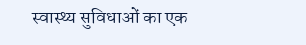स्वास्थ्य सुविधाओं का एक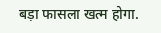बड़ा फासला खत्म होगा.